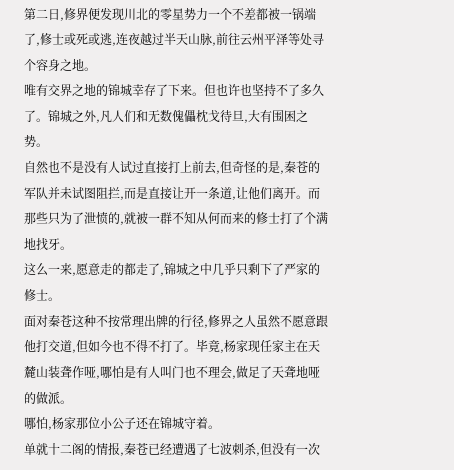第二日,修界便发现川北的零星势力一个不差都被一锅端了,修士或死或逃,连夜越过半天山脉,前往云州平泽等处寻个容身之地。
唯有交界之地的锦城幸存了下来。但也许也坚持不了多久了。锦城之外,凡人们和无数傀儡枕戈待旦,大有围困之势。
自然也不是没有人试过直接打上前去,但奇怪的是,秦苍的军队并未试图阻拦,而是直接让开一条道,让他们离开。而那些只为了泄愤的,就被一群不知从何而来的修士打了个满地找牙。
这么一来,愿意走的都走了,锦城之中几乎只剩下了严家的修士。
面对秦苍这种不按常理出牌的行径,修界之人虽然不愿意跟他打交道,但如今也不得不打了。毕竟,杨家现任家主在天麓山装聋作哑,哪怕是有人叫门也不理会,做足了天聋地哑的做派。
哪怕,杨家那位小公子还在锦城守着。
单就十二阁的情报,秦苍已经遭遇了七波刺杀,但没有一次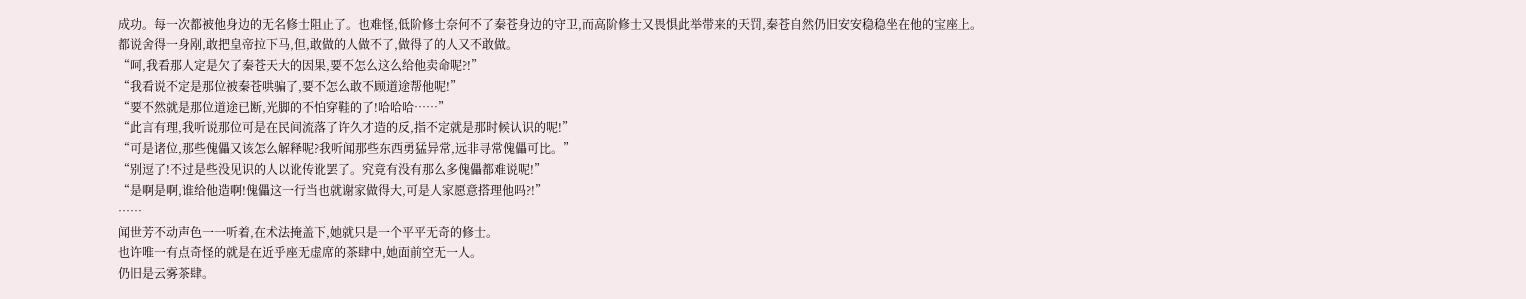成功。每一次都被他身边的无名修士阻止了。也难怪,低阶修士奈何不了秦苍身边的守卫,而高阶修士又畏惧此举带来的天罚,秦苍自然仍旧安安稳稳坐在他的宝座上。
都说舍得一身剐,敢把皇帝拉下马,但,敢做的人做不了,做得了的人又不敢做。
“呵,我看那人定是欠了秦苍天大的因果,要不怎么这么给他卖命呢?!”
“我看说不定是那位被秦苍哄骗了,要不怎么敢不顾道途帮他呢!”
“要不然就是那位道途已断,光脚的不怕穿鞋的了!哈哈哈……”
“此言有理,我听说那位可是在民间流落了许久才造的反,指不定就是那时候认识的呢!”
“可是诸位,那些傀儡又该怎么解释呢?我听闻那些东西勇猛异常,远非寻常傀儡可比。”
“别逗了!不过是些没见识的人以讹传讹罢了。究竟有没有那么多傀儡都难说呢!”
“是啊是啊,谁给他造啊!傀儡这一行当也就谢家做得大,可是人家愿意搭理他吗?!”
……
闻世芳不动声色一一听着,在术法掩盖下,她就只是一个平平无奇的修士。
也许唯一有点奇怪的就是在近乎座无虚席的茶肆中,她面前空无一人。
仍旧是云雾茶肆。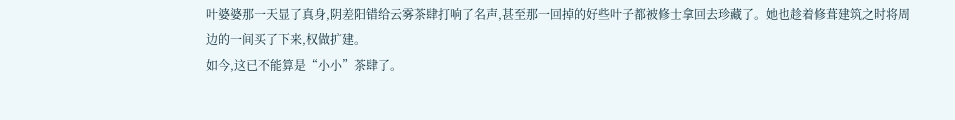叶婆婆那一天显了真身,阴差阳错给云雾茶肆打响了名声,甚至那一回掉的好些叶子都被修士拿回去珍藏了。她也趁着修葺建筑之时将周边的一间买了下来,权做扩建。
如今,这已不能算是“小小”茶肆了。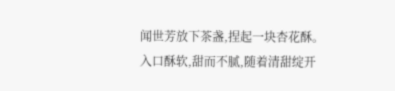闻世芳放下茶盏,捏起一块杏花酥。
入口酥软,甜而不腻,随着清甜绽开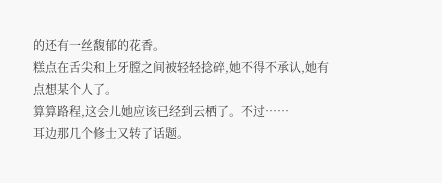的还有一丝馥郁的花香。
糕点在舌尖和上牙膛之间被轻轻捻碎,她不得不承认,她有点想某个人了。
算算路程,这会儿她应该已经到云栖了。不过……
耳边那几个修士又转了话题。